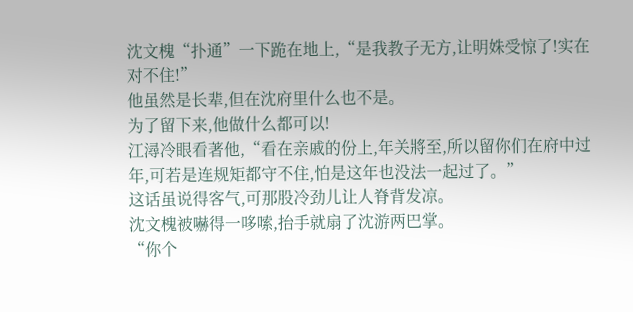沈文槐“扑通”一下跪在地上,“是我教子无方,让明姝受惊了!实在对不住!”
他虽然是长辈,但在沈府里什么也不是。
为了留下来,他做什么都可以!
江潯冷眼看著他,“看在亲戚的份上,年关將至,所以留你们在府中过年,可若是连规矩都守不住,怕是这年也没法一起过了。”
这话虽说得客气,可那股冷劲儿让人脊背发凉。
沈文槐被嚇得一哆嗦,抬手就扇了沈游两巴掌。
“你个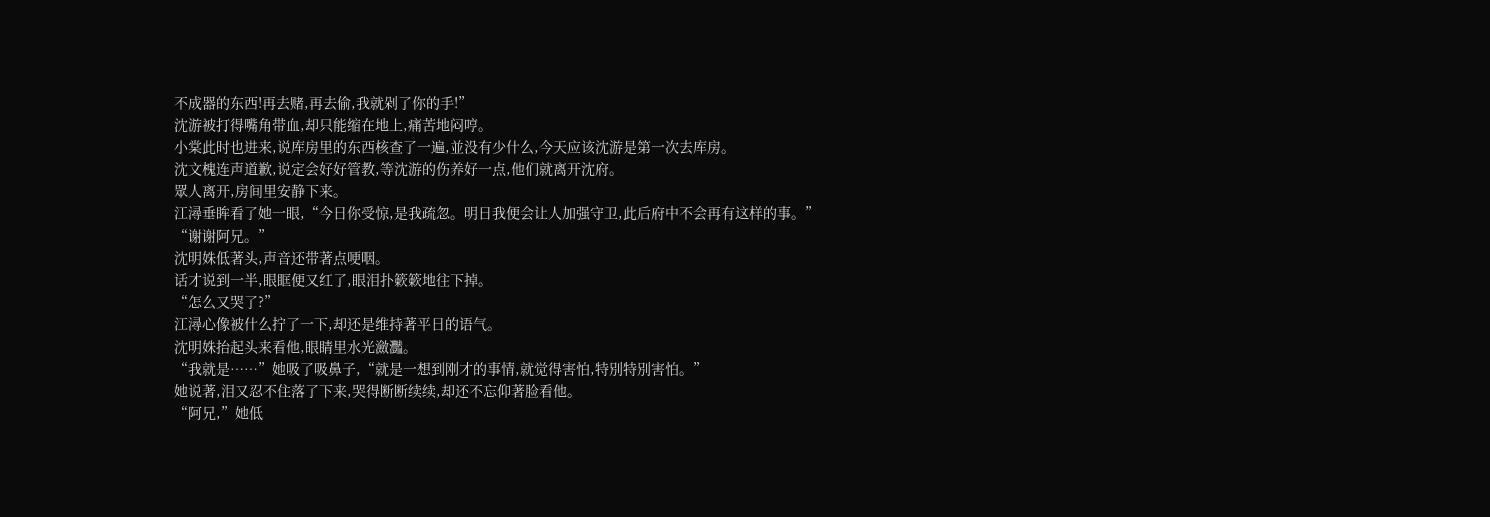不成器的东西!再去赌,再去偷,我就剁了你的手!”
沈游被打得嘴角带血,却只能缩在地上,痛苦地闷哼。
小棠此时也进来,说库房里的东西核查了一遍,並没有少什么,今天应该沈游是第一次去库房。
沈文槐连声道歉,说定会好好管教,等沈游的伤养好一点,他们就离开沈府。
眾人离开,房间里安静下来。
江潯垂眸看了她一眼,“今日你受惊,是我疏忽。明日我便会让人加强守卫,此后府中不会再有这样的事。”
“谢谢阿兄。”
沈明姝低著头,声音还带著点哽咽。
话才说到一半,眼眶便又红了,眼泪扑簌簌地往下掉。
“怎么又哭了?”
江潯心像被什么拧了一下,却还是维持著平日的语气。
沈明姝抬起头来看他,眼睛里水光瀲灩。
“我就是……”她吸了吸鼻子,“就是一想到刚才的事情,就觉得害怕,特別特別害怕。”
她说著,泪又忍不住落了下来,哭得断断续续,却还不忘仰著脸看他。
“阿兄,”她低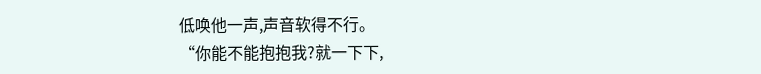低唤他一声,声音软得不行。
“你能不能抱抱我?就一下下,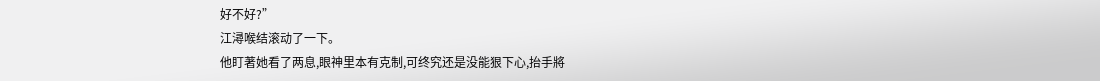好不好?”
江潯喉结滚动了一下。
他盯著她看了两息,眼神里本有克制,可终究还是没能狠下心,抬手將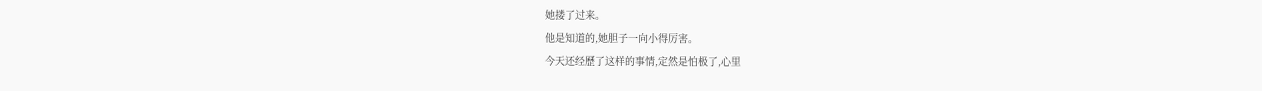她搂了过来。
他是知道的,她胆子一向小得厉害。
今天还经歷了这样的事情,定然是怕极了,心里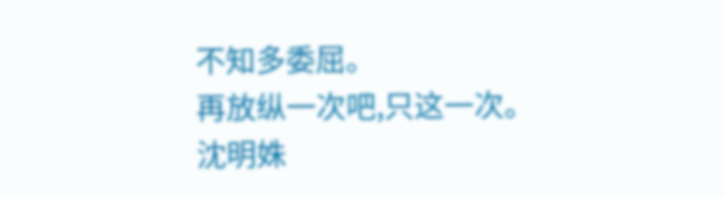不知多委屈。
再放纵一次吧,只这一次。
沈明姝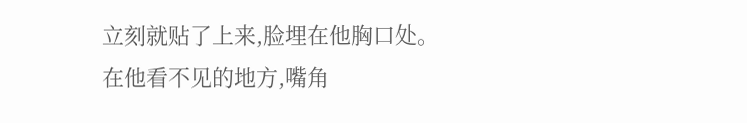立刻就贴了上来,脸埋在他胸口处。
在他看不见的地方,嘴角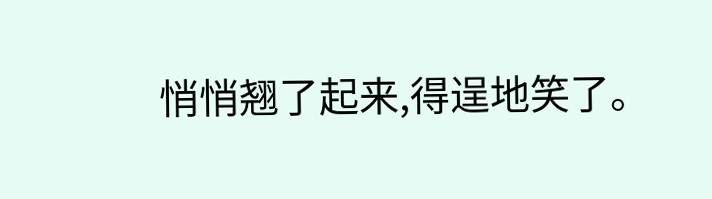悄悄翘了起来,得逞地笑了。